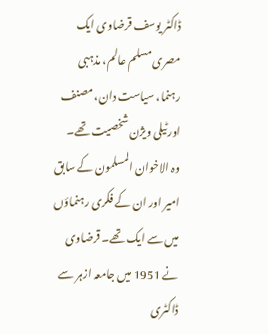ڈاکٹر یوسف قرضاوی ایک مصری مسلم عالم، مذہبی رہنما، سیاست دان، مصنف اور ٹیلی ویژن شخصیت تھے۔ وہ الاخوان المسلمون کے سابق امیر اور ان کے فکری رہنماؤں میں سے ایک تھے۔ قرضاوی نے 1951 میں جامعہ ازہر سے ڈاکٹری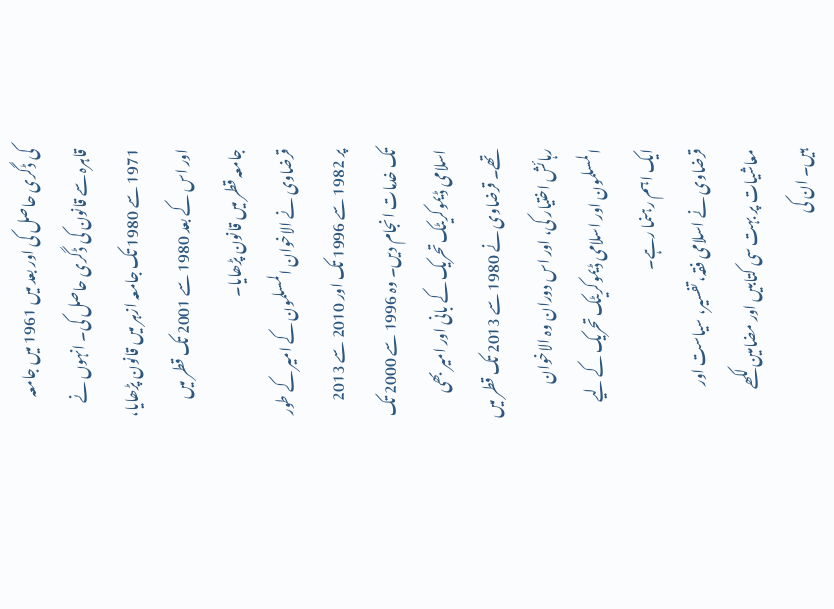کی ڈگری حاصل کی اور بعد میں 1961 میں جامعہ قاہرہ سے قانون کی ڈگری حاصل کی۔ انہوں نے 1971 سے 1980 تک جامعہ ازہر میں قانون پڑھایا، اور اس کے بعد 1980 سے 2001 تک قطر میں جامعہ قطر میں قانون پڑھایا۔
قرضاوی نے الاخوان المسلمون کے امیر کے طور پر 1982 سے 1996 تک اور 2010 سے 2013 تک خدمات انجام دیں۔ وہ 1996 سے 2000 تک اسلامی ڈیموکریٹک تحریک کے بانی اور امیر بھی تھے۔ قرضاوی نے 1980 سے 2013 تک قطر میں رہائش اختیار کی، اور اس دوران وہ الاخوان المسلمون اور اسلامی ڈیموکریٹک تحریک کے لیے ایک اہم رہنما رہے۔
قرضاوی نے اسلامی فقہ، تفسیر، سیاست اور معاشیات پر بہت سی کتابیں اور مضامین لکھے ہیں۔ ان کی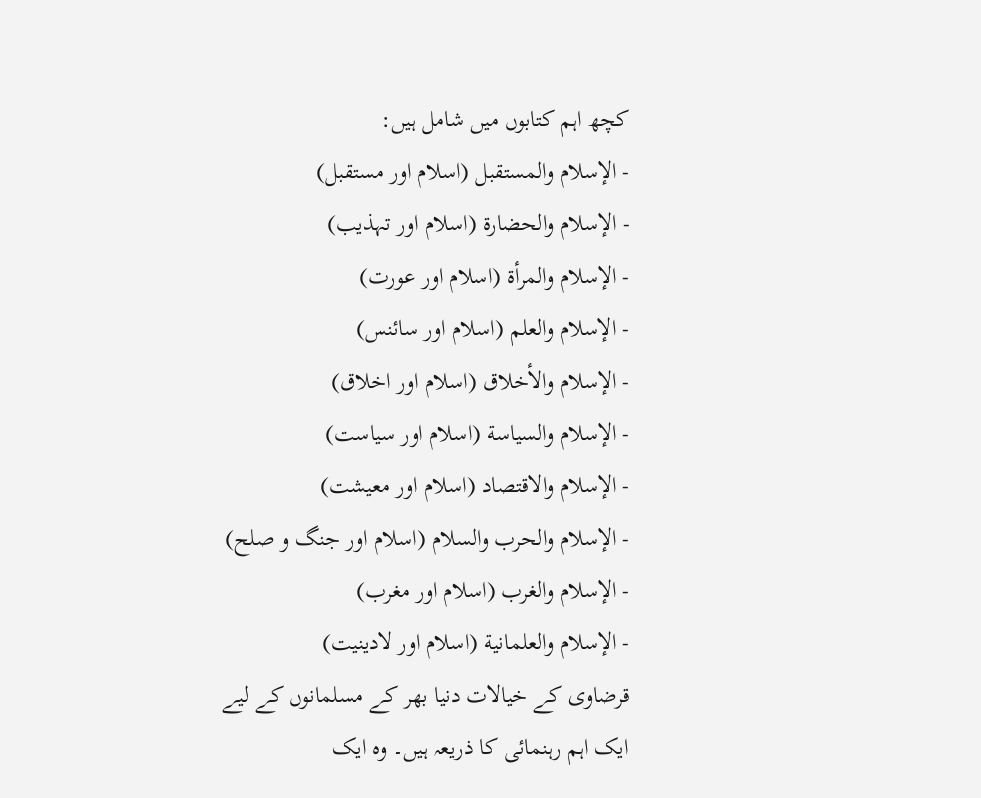کچھ اہم کتابوں میں شامل ہیں:
- الإسلام والمستقبل (اسلام اور مستقبل)
- الإسلام والحضارة (اسلام اور تہذیب)
- الإسلام والمرأة (اسلام اور عورت)
- الإسلام والعلم (اسلام اور سائنس)
- الإسلام والأخلاق (اسلام اور اخلاق)
- الإسلام والسياسة (اسلام اور سیاست)
- الإسلام والاقتصاد (اسلام اور معیشت)
- الإسلام والحرب والسلام (اسلام اور جنگ و صلح)
- الإسلام والغرب (اسلام اور مغرب)
- الإسلام والعلمانية (اسلام اور لادینیت)
قرضاوی کے خیالات دنیا بھر کے مسلمانوں کے لیے ایک اہم رہنمائی کا ذریعہ ہیں۔ وہ ایک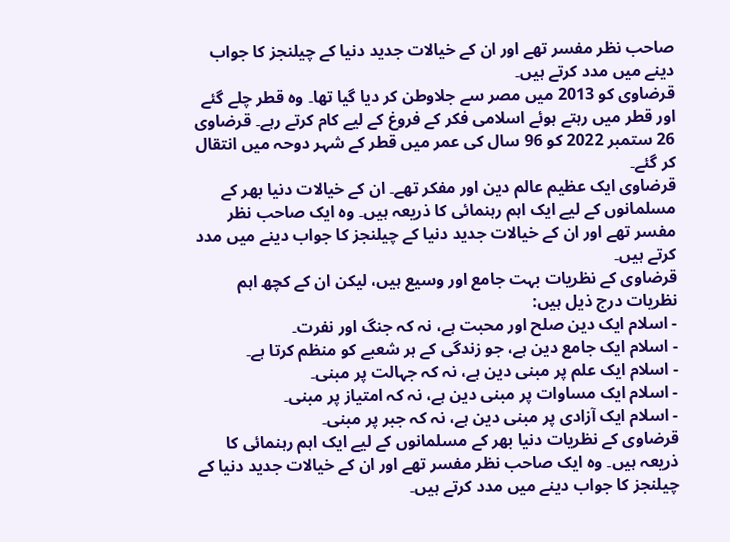صاحب نظر مفسر تھے اور ان کے خیالات جدید دنیا کے چیلنجز کا جواب دینے میں مدد کرتے ہیں۔
قرضاوی کو 2013 میں مصر سے جلاوطن کر دیا گیا تھا۔ وہ قطر چلے گئے اور قطر میں رہتے ہوئے اسلامی فکر کے فروغ کے لیے کام کرتے رہے۔ قرضاوی 26 ستمبر 2022 کو 96 سال کی عمر میں قطر کے شہر دوحہ میں انتقال کر گئے۔
قرضاوی ایک عظیم عالم دین اور مفکر تھے۔ ان کے خیالات دنیا بھر کے مسلمانوں کے لیے ایک اہم رہنمائی کا ذریعہ ہیں۔ وہ ایک صاحب نظر مفسر تھے اور ان کے خیالات جدید دنیا کے چیلنجز کا جواب دینے میں مدد کرتے ہیں۔
قرضاوی کے نظریات بہت جامع اور وسیع ہیں، لیکن ان کے کچھ اہم نظریات درج ذیل ہیں:
- اسلام ایک دین صلح اور محبت ہے، نہ کہ جنگ اور نفرت۔
- اسلام ایک جامع دین ہے، جو زندگی کے ہر شعبے کو منظم کرتا ہے۔
- اسلام ایک علم پر مبنی دین ہے، نہ کہ جہالت پر مبنی۔
- اسلام ایک مساوات پر مبنی دین ہے، نہ کہ امتیاز پر مبنی۔
- اسلام ایک آزادی پر مبنی دین ہے، نہ کہ جبر پر مبنی۔
قرضاوی کے نظریات دنیا بھر کے مسلمانوں کے لیے ایک اہم رہنمائی کا ذریعہ ہیں۔ وہ ایک صاحب نظر مفسر تھے اور ان کے خیالات جدید دنیا کے چیلنجز کا جواب دینے میں مدد کرتے ہیں۔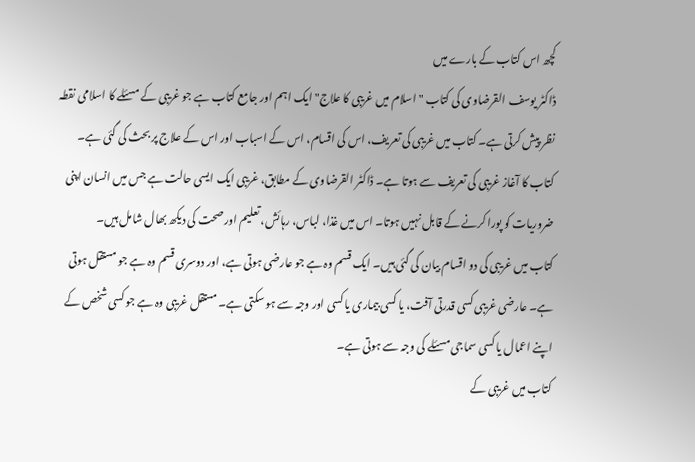کچھ اس کتاب کے بارے میں
ڈاکٹر یوسف القرضاوی کی کتاب "اسلام میں غریبی کا علاج" ایک اہم اور جامع کتاب ہے جو غریبی کے مسئلے کا اسلامی نقطہ نظر پیش کرتی ہے۔ کتاب میں غریبی کی تعریف، اس کی اقسام، اس کے اسباب اور اس کے علاج پر بحث کی گئی ہے۔
کتاب کا آغاز غریبی کی تعریف سے ہوتا ہے۔ ڈاکٹر القرضاوی کے مطابق، غریبی ایک ایسی حالت ہے جس میں انسان اپنی ضروریات کو پورا کرنے کے قابل نہیں ہوتا۔ اس میں غذا، لباس، رہائش، تعلیم اور صحت کی دیکھ بھال شامل ہیں۔
کتاب میں غریبی کی دو اقسام بیان کی گئی ہیں۔ ایک قسم وہ ہے جو عارضی ہوتی ہے، اور دوسری قسم وہ ہے جو مستقل ہوتی ہے۔ عارضی غریبی کسی قدرتی آفت، یا کسی بیماری یا کسی اور وجہ سے ہو سکتی ہے۔ مستقل غریبی وہ ہے جو کسی شخص کے اپنے اعمال یا کسی سماجی مسئلے کی وجہ سے ہوتی ہے۔
کتاب میں غریبی کے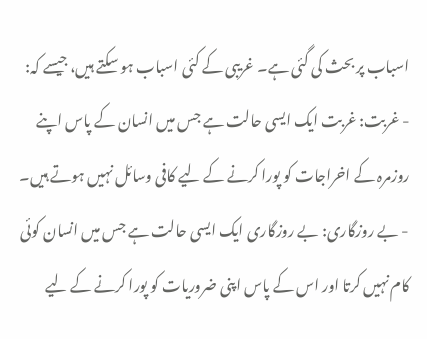اسباب پر بحث کی گئی ہے۔ غریبی کے کئی اسباب ہو سکتے ہیں، جیسے کہ:
- غربت: غربت ایک ایسی حالت ہے جس میں انسان کے پاس اپنے روزمرہ کے اخراجات کو پورا کرنے کے لیے کافی وسائل نہیں ہوتے ہیں۔
- بے روزگاری: بے روزگاری ایک ایسی حالت ہے جس میں انسان کوئی کام نہیں کرتا اور اس کے پاس اپنی ضروریات کو پورا کرنے کے لیے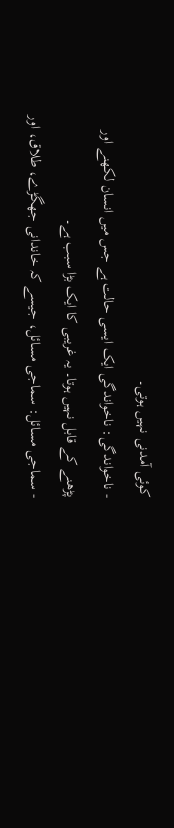کوئی آمدنی نہیں ہوتی۔
- ناخواندگی: ناخواندگی ایک ایسی حالت ہے جس میں انسان لکھنے اور پڑھنے کے قابل نہیں ہوتا۔ یہ غریبی کا ایک بڑا سبب ہے۔
- سماجی مسائل: سماجی مسائل، جیسے کہ خاندانی جھگڑے، طلاق، اور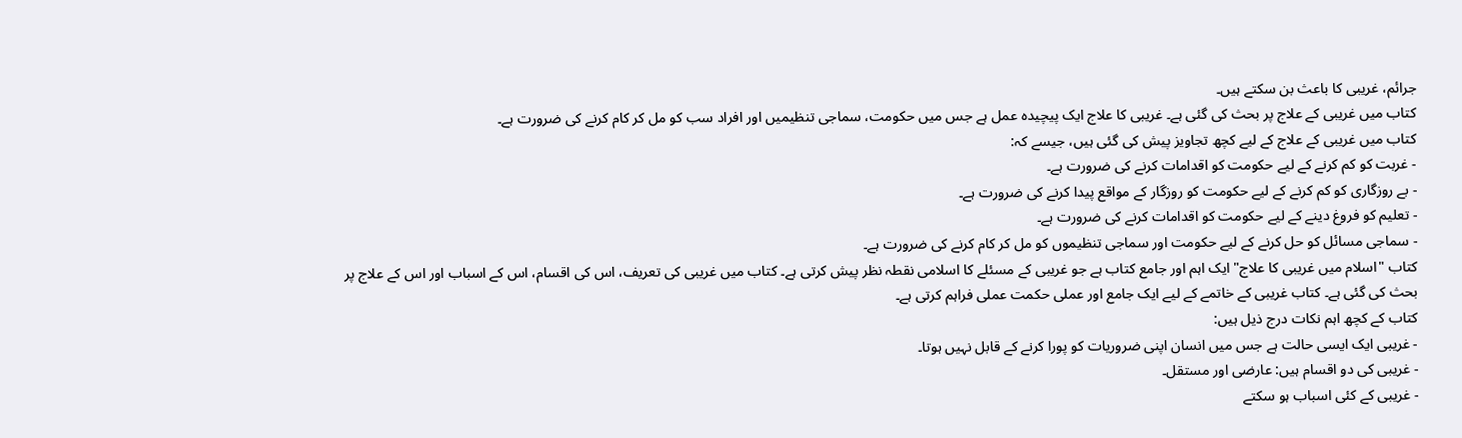جرائم، غریبی کا باعث بن سکتے ہیں۔
کتاب میں غریبی کے علاج پر بحث کی گئی ہے۔ غریبی کا علاج ایک پیچیدہ عمل ہے جس میں حکومت، سماجی تنظیمیں اور افراد سب کو مل کر کام کرنے کی ضرورت ہے۔
کتاب میں غریبی کے علاج کے لیے کچھ تجاویز پیش کی گئی ہیں، جیسے کہ:
- غربت کو کم کرنے کے لیے حکومت کو اقدامات کرنے کی ضرورت ہے۔
- بے روزگاری کو کم کرنے کے لیے حکومت کو روزگار کے مواقع پیدا کرنے کی ضرورت ہے۔
- تعلیم کو فروغ دینے کے لیے حکومت کو اقدامات کرنے کی ضرورت ہے۔
- سماجی مسائل کو حل کرنے کے لیے حکومت اور سماجی تنظیموں کو مل کر کام کرنے کی ضرورت ہے۔
کتاب "اسلام میں غریبی کا علاج" ایک اہم اور جامع کتاب ہے جو غریبی کے مسئلے کا اسلامی نقطہ نظر پیش کرتی ہے۔ کتاب میں غریبی کی تعریف، اس کی اقسام، اس کے اسباب اور اس کے علاج پر بحث کی گئی ہے۔ کتاب غریبی کے خاتمے کے لیے ایک جامع اور عملی حکمت عملی فراہم کرتی ہے۔
کتاب کے کچھ اہم نکات درج ذیل ہیں:
- غریبی ایک ایسی حالت ہے جس میں انسان اپنی ضروریات کو پورا کرنے کے قابل نہیں ہوتا۔
- غریبی کی دو اقسام ہیں: عارضی اور مستقل۔
- غریبی کے کئی اسباب ہو سکتے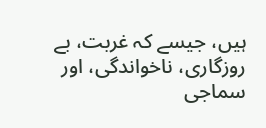ہیں، جیسے کہ غربت، بے روزگاری، ناخواندگی، اور سماجی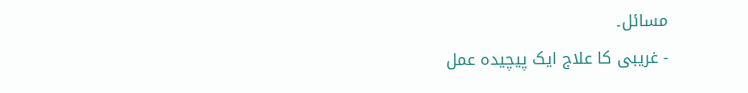مسائل۔
- غریبی کا علاج ایک پیچیدہ عمل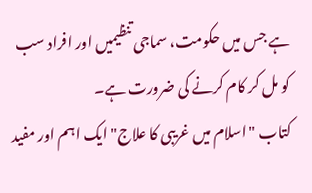ہے جس میں حکومت، سماجی تنظیمیں اور افراد سب کو مل کر کام کرنے کی ضرورت ہے۔
کتاب "اسلام میں غریبی کا علاج" ایک اہم اور مفید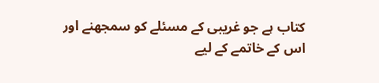کتاب ہے جو غریبی کے مسئلے کو سمجھنے اور اس کے خاتمے کے لیے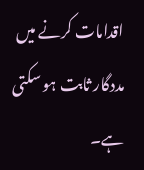اقدامات کرنے میں مددگار ثابت ہو سکتی ہے۔